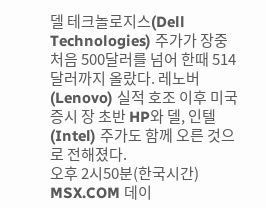델 테크놀로지스(Dell Technologies) 주가가 장중 처음 500달러를 넘어 한때 514달러까지 올랐다. 레노버(Lenovo) 실적 호조 이후 미국 증시 장 초반 HP와 델, 인텔(Intel) 주가도 함께 오른 것으로 전해졌다.
오후 2시50분(한국시간) MSX.COM 데이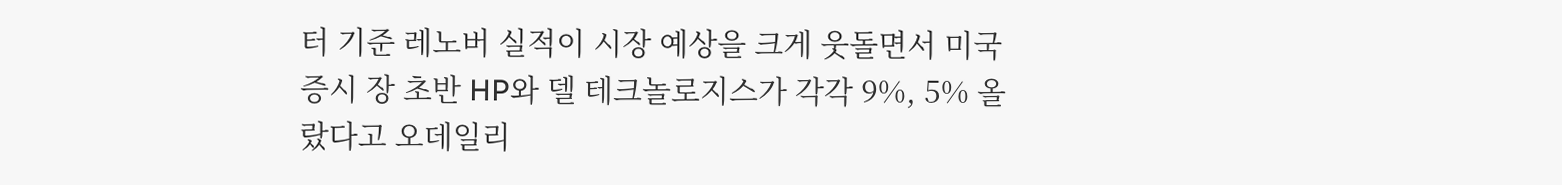터 기준 레노버 실적이 시장 예상을 크게 웃돌면서 미국 증시 장 초반 HP와 델 테크놀로지스가 각각 9%, 5% 올랐다고 오데일리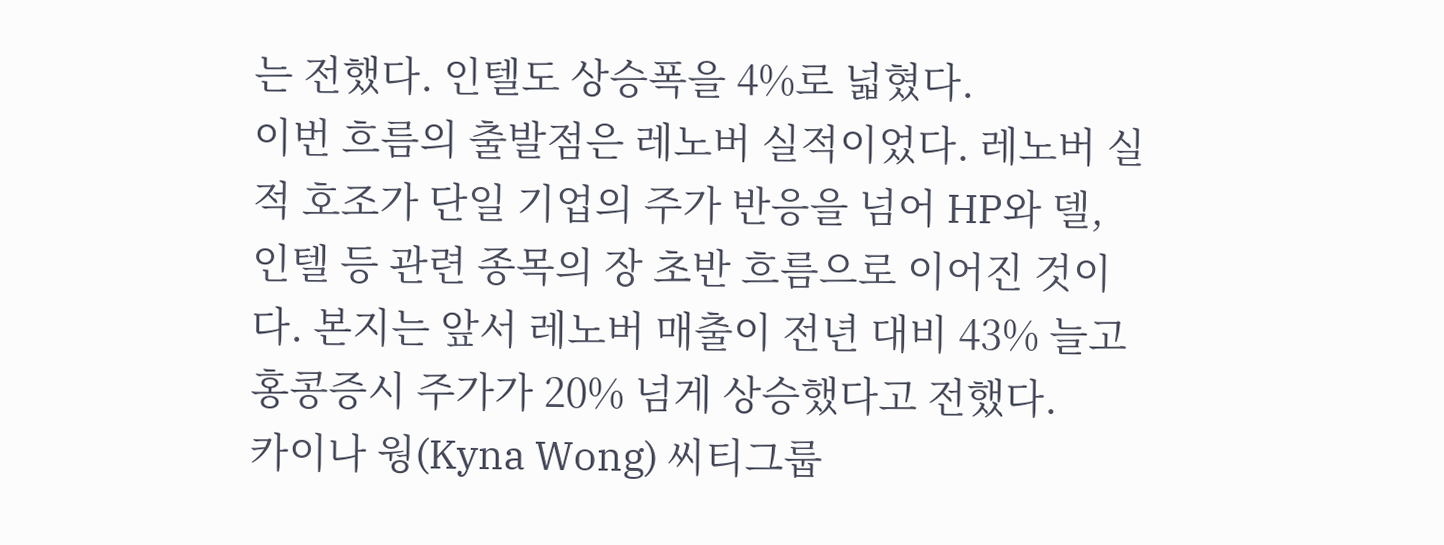는 전했다. 인텔도 상승폭을 4%로 넓혔다.
이번 흐름의 출발점은 레노버 실적이었다. 레노버 실적 호조가 단일 기업의 주가 반응을 넘어 HP와 델, 인텔 등 관련 종목의 장 초반 흐름으로 이어진 것이다. 본지는 앞서 레노버 매출이 전년 대비 43% 늘고 홍콩증시 주가가 20% 넘게 상승했다고 전했다.
카이나 웡(Kyna Wong) 씨티그룹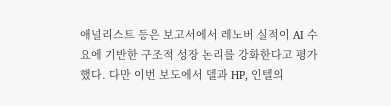애널리스트 등은 보고서에서 레노버 실적이 AI 수요에 기반한 구조적 성장 논리를 강화한다고 평가했다. 다만 이번 보도에서 델과 HP, 인텔의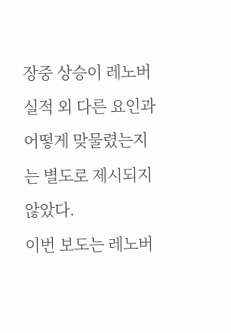장중 상승이 레노버 실적 외 다른 요인과 어떻게 맞물렸는지는 별도로 제시되지 않았다.
이번 보도는 레노버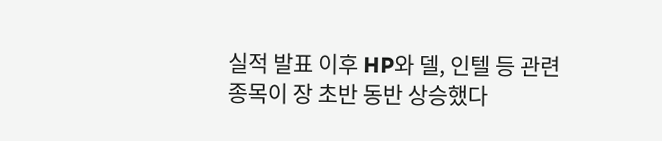실적 발표 이후 HP와 델, 인텔 등 관련 종목이 장 초반 동반 상승했다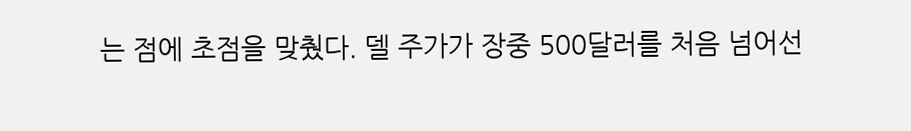는 점에 초점을 맞췄다. 델 주가가 장중 500달러를 처음 넘어선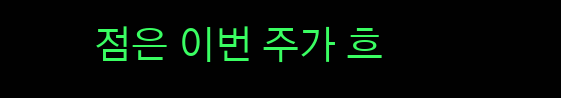점은 이번 주가 흐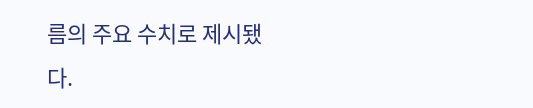름의 주요 수치로 제시됐다.